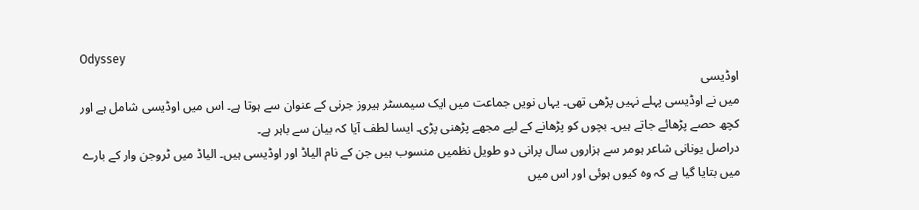Odyssey
اوڈیسی
میں نے اوڈیسی پہلے نہیں پڑھی تھی۔ یہاں نویں جماعت میں ایک سیمسٹر ہیروز جرنی کے عنوان سے ہوتا ہے۔ اس میں اوڈیسی شامل ہے اور کچھ حصے پڑھائے جاتے ہیں۔ بچوں کو پڑھانے کے لیے مجھے پڑھنی پڑی۔ ایسا لطف آیا کہ بیان سے باہر ہے۔
دراصل یونانی شاعر ہومر سے ہزاروں سال پرانی دو طویل نظمیں منسوب ہیں جن کے نام الیاڈ اور اوڈیسی ہیں۔ الیاڈ میں ٹروجن وار کے بارے میں بتایا گیا ہے کہ وہ کیوں ہوئی اور اس میں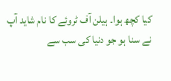کیا کچھ ہوا۔ ہیلن آف ٹروئے کا نام شاید آپ نے سنا ہو جو دنیا کی سب سے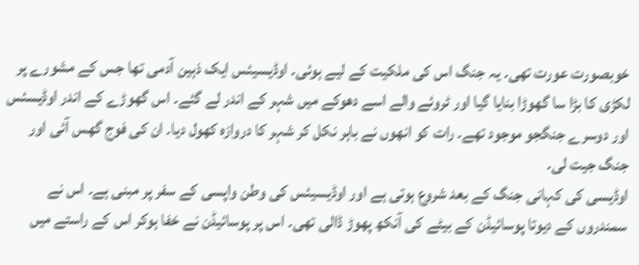خوبصورت عورت تھی۔ یہ جنگ اس کی ملکیت کے لیے ہوئی۔ اوڈیسیئس ایک ذہین آدمی تھا جس کے مشورے پر لکڑی کا بڑا سا گھوڑا بنایا گیا اور ٹروئے والے اسے دھوکے میں شہر کے اندر لے گئے۔ اس گھوڑے کے اندر اوڈیسئس اور دوسرے جنگجو موجود تھے۔ رات کو انھوں نے باہر نکل کر شہر کا دروازہ کھول دیا۔ ان کی فوج گھس آئی اور جنگ جیت لی۔
اوڈیسی کی کہانی جنگ کے بعد شروع ہوتی ہے اور اوڈیسیئس کی وطن واپسی کے سفر پر مبنی ہے۔ اس نے سمندروں کے دیوتا پوسائیڈن کے بیٹے کی آنکھ پھوڑ ڈالی تھی۔ اس پر پوسائیڈن نے خفا ہوکر اس کے راستے میں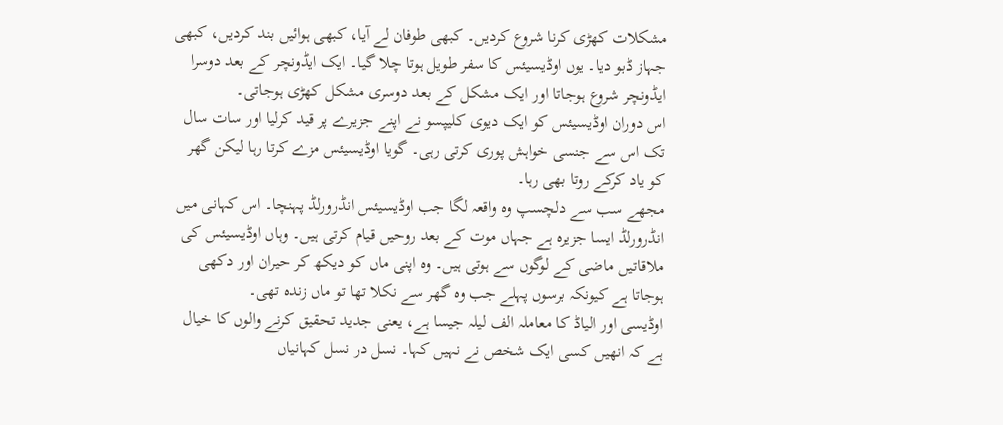مشکلات کھڑی کرنا شروع کردیں۔ کبھی طوفان لے آیا، کبھی ہوائیں بند کردیں، کبھی جہاز ڈبو دیا۔ یوں اوڈیسیئس کا سفر طویل ہوتا چلا گیا۔ ایک ایڈونچر کے بعد دوسرا ایڈونچر شروع ہوجاتا اور ایک مشکل کے بعد دوسری مشکل کھڑی ہوجاتی۔
اس دوران اوڈیسیئس کو ایک دیوی کلیپسو نے اپنے جزیرے پر قید کرلیا اور سات سال تک اس سے جنسی خواہش پوری کرتی رہی۔ گویا اوڈیسیئس مزے کرتا رہا لیکن گھر کو یاد کرکے روتا بھی رہا۔
مجھے سب سے دلچسپ وہ واقعہ لگا جب اوڈیسیئس انڈرورلڈ پہنچا۔ اس کہانی میں انڈرورلڈ ایسا جزیرہ ہے جہاں موت کے بعد روحیں قیام کرتی ہیں۔ وہاں اوڈیسیئس کی ملاقاتیں ماضی کے لوگوں سے ہوتی ہیں۔ وہ اپنی ماں کو دیکھ کر حیران اور دکھی ہوجاتا ہے کیونکہ برسوں پہلے جب وہ گھر سے نکلا تھا تو ماں زندہ تھی۔
اوڈیسی اور الیاڈ کا معاملہ الف لیلہ جیسا ہے، یعنی جدید تحقیق کرنے والوں کا خیال ہے کہ انھیں کسی ایک شخص نے نہیں کہا۔ نسل در نسل کہانیاں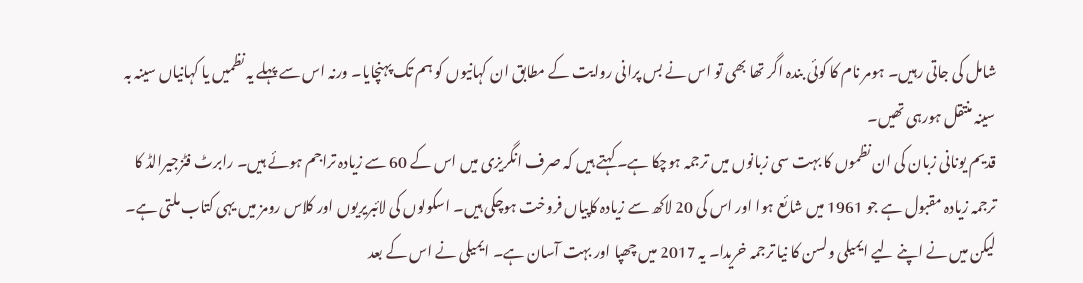شامل کی جاتی رہیں۔ ہومر نام کا کوئی بندہ اگر تھا بھی تو اس نے بس پرانی روایت کے مطابق ان کہانیوں کو ہم تک پہنچایا۔ ورنہ اس سے پہلے یہ نظمیں یا کہانیاں سینہ بہ سینہ منتقل ہورہی تھیں۔
قدیم یونانی زبان کی ان نظموں کا بہت سی زبانوں میں ترجمہ ہوچکا ہے۔ کہتے ہیں کہ صرف انگریزی میں اس کے 60 سے زیادہ تراجم ہوئے ہیں۔ رابرٹ فٹزجیرالڈ کا ترجمہ زیادہ مقبول ہے جو 1961 میں شائع ہوا اور اس کی 20 لاکھ سے زیادہ کاپیاں فروخت ہوچکی ہیں۔ اسکولوں کی لائبریریوں اور کلاس رومز میں یہی کتاب ملتی ہے۔ لیکن میں نے اپنے لیے ایمیلی ولسن کا نیا ترجمہ خریدا۔ یہ 2017 میں چھپا اور بہت آسان ہے۔ ایمیلی نے اس کے بعد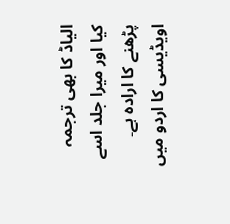الیاڈ کا بھی ترجمہ کیا اور میرا جلد اسے پڑھنے کا ارادہ ہے۔
اویڈیسی کا اردو میں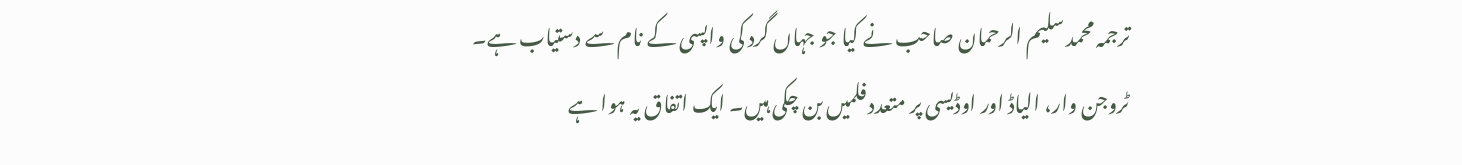ترجمہ محمد سلیم الرحمان صاحب نے کیا جو جہاں گرد کی واپسی کے نام سے دستیاب ہے۔
ٹروجن وار، الیاڈ اور اوڈیسی پر متعدد فلمیں بن چکی ہیں۔ ایک اتفاق یہ ہوا ہے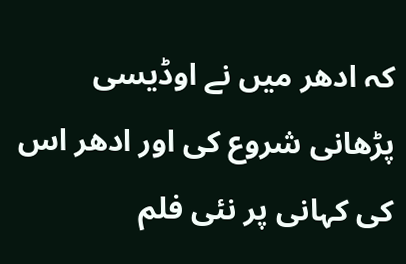کہ ادھر میں نے اوڈیسی پڑھانی شروع کی اور ادھر اس کی کہانی پر نئی فلم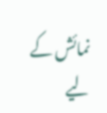نمائش کے لیے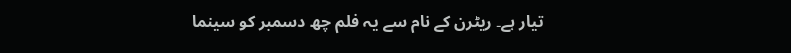تیار ہے۔ ریٹرن کے نام سے یہ فلم چھ دسمبر کو سینما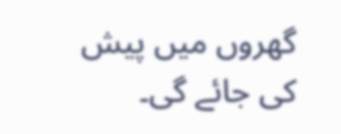گھروں میں پیش کی جائے گی۔